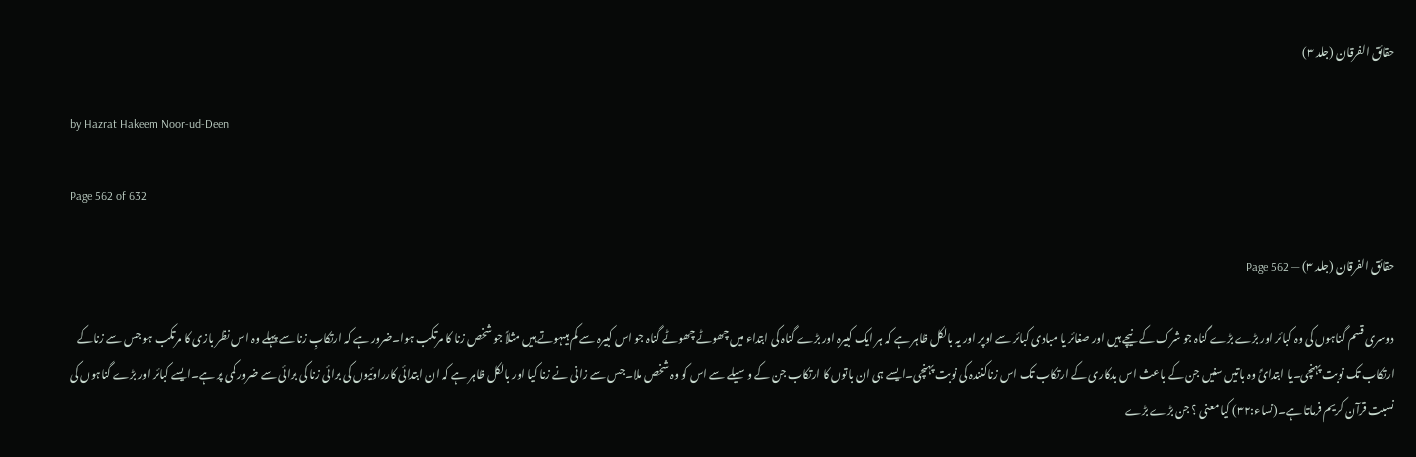حقائق الفرقان (جلد ۳)

by Hazrat Hakeem Noor-ud-Deen

Page 562 of 632

حقائق الفرقان (جلد ۳) — Page 562

دوسری قسم گناہوں کی وہ کبائر اور بڑے بڑے گناہ جو شرک کے نیچے ہیں اور صغائر یا مبادی کبائر سے اوپر اور یہ بالکل ظاہر ہے کہ ہر ایک کبیرہ اور بڑے گناہ کی ابتداء میں چھوٹے چھوٹے گناہ جو اس کبیرہ سے کم ہیںہوتے ہیں مثلاً جو شخص زنا کا مرتکب ہوا۔ضرور ہے کہ ارتکابِ زنا سے پہلے وہ اس نظر بازی کا مرتکب ہو جس سے زناکے ارتکاب تک نوبت پہنچی۔یا ابتدائً وہ باتیں سنیں جن کے باعث اس بدکاری کے ارتکاب تک اس زناکنندہ کی نوبت پہنچی۔ایسے ہی ان باتوں کا ارتکاب جن کے وسیلے سے اس کو وہ شخص ملا۔جس سے زانی نے زنا کیا اور بالکل ظاہر ہے کہ ان ابتدائی کارراوئیوں کی برائی زنا کی برائی سے ضرور کمی پر ہے۔ایسے کبائر اور بڑے گناہوں کی نسبت قرآن کریم فرماتا ہے۔(نساء:۳۲) کیا معنی ؟ جن بڑے بڑے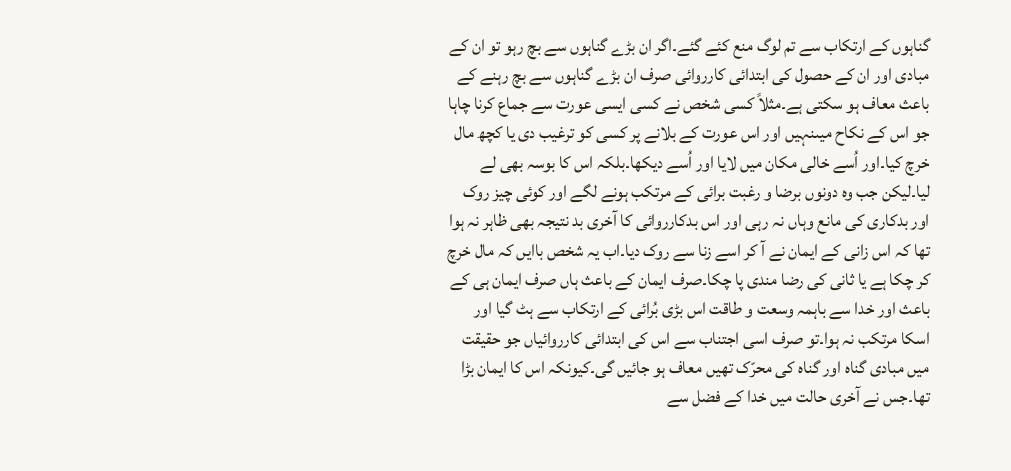گناہوں کے ارتکاب سے تم لوگ منع کئے گئے۔اگر ان بڑے گناہوں سے بچ رہو تو ان کے مبادی اور ان کے حصول کی ابتدائی کارروائی صرف ان بڑے گناہوں سے بچ رہنے کے باعث معاف ہو سکتی ہے۔مثلاً کسی شخص نے کسی ایسی عورت سے جماع کرنا چاہا جو اس کے نکاح میںنہیں اور اس عورت کے بلانے پر کسی کو ترغیب دی یا کچھ مال خرچ کیا۔اور اُسے خالی مکان میں لایا اور اُسے دیکھا۔بلکہ اس کا بوسہ بھی لے لیا۔لیکن جب وہ دونوں برضا و رغبت برائی کے مرتکب ہونے لگے اور کوئی چیز روک اور بدکاری کی مانع وہاں نہ رہی اور اس بدکارروائی کا آخری بد نتیجہ بھی ظاہر نہ ہوا تھا کہ اس زانی کے ایمان نے آ کر اسے زنا سے روک دیا۔اب یہ شخص باایں کہ مال خرچ کر چکا ہے یا ثانی کی رضا مندی پا چکا۔صرف ایمان کے باعث ہاں صرف ایمان ہی کے باعث اور خدا سے باہمہ وسعت و طاقت اس بڑی بُرائی کے ارتکاب سے ہٹ گیا اور اسکا مرتکب نہ ہوا۔تو صرف اسی اجتناب سے اس کی ابتدائی کارروائیاں جو حقیقت میں مبادی گناہ اور گناہ کی محرّک تھیں معاف ہو جائیں گی۔کیونکہ اس کا ایمان بڑا تھا۔جس نے آخری حالت میں خدا کے فضل سے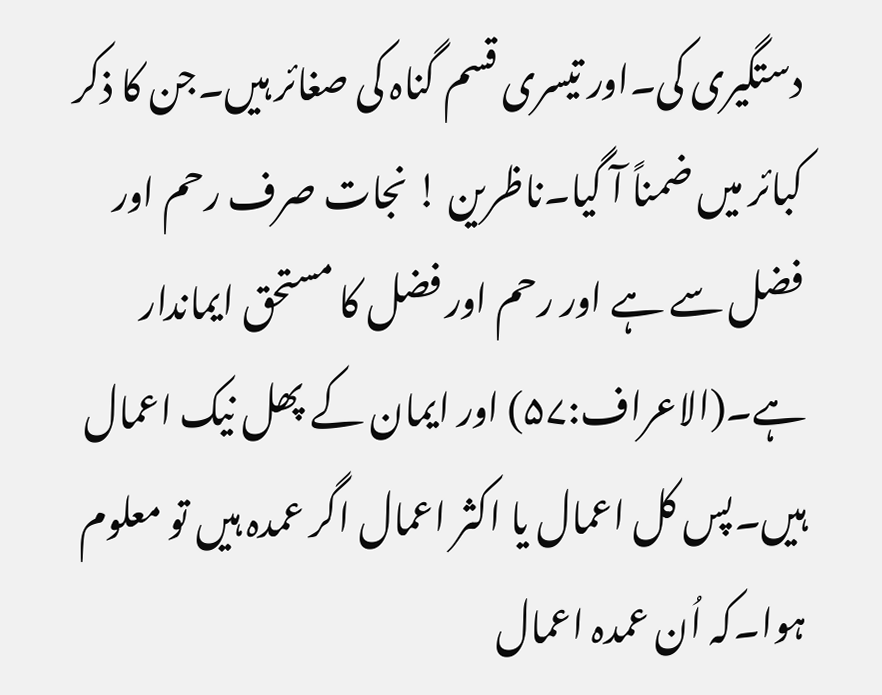دستگیری کی۔اور تیسری قسم گناہ کی صغائر ہیں۔جن کا ذکر کبائر میں ضمناً آ گیا۔ناظرین ! نجات صرف رحم اور فضل سے ہے اور رحم اور فضل کا مستحق ایماندار ہے۔(الاعراف:۵۷) اور ایمان کے پھل نیک اعمال ہیں۔پس کل اعمال یا اکثر اعمال اگر عمدہ ہیں تو معلوم ہوا۔کہ اُن عمدہ اعمال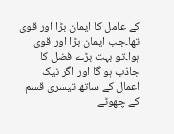کے عامل کا ایمان بڑا اور قوی تھا۔جب ایمان بڑا اور قوی ہوا۔تو بہت بڑے فضل کا جاذب ہو گا اور اگر نیک اعمال کے ساتھ تیسری قسم کے چھوٹے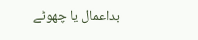بداعمال یا چھوٹے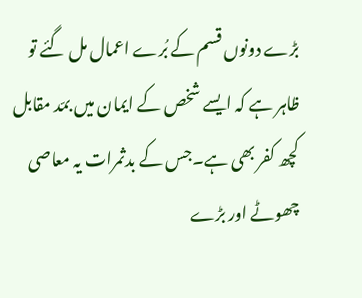بڑے دونوں قسم کے بُرے اعمال مل گئے تو ظاہر ہے کہ ایسے شخص کے ایمان میں بمّد مقابل کچھ کفر بھی ہے۔جس کے بدثمرات یہ معاصی چھوٹے اور بڑے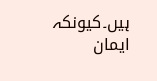ہیں۔کیونکہ ایمان